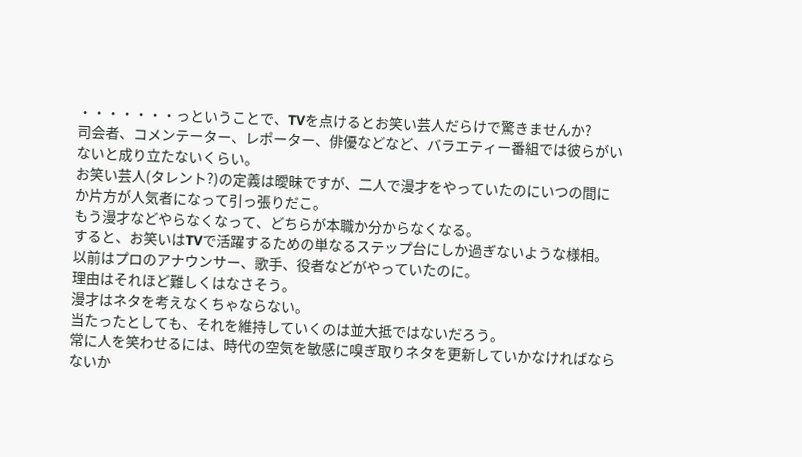・・・・・・・っということで、TVを点けるとお笑い芸人だらけで驚きませんか?
司会者、コメンテーター、レポーター、俳優などなど、バラエティー番組では彼らがいないと成り立たないくらい。
お笑い芸人(タレント?)の定義は曖昧ですが、二人で漫才をやっていたのにいつの間にか片方が人気者になって引っ張りだこ。
もう漫才などやらなくなって、どちらが本職か分からなくなる。
すると、お笑いはTVで活躍するための単なるステップ台にしか過ぎないような様相。
以前はプロのアナウンサー、歌手、役者などがやっていたのに。
理由はそれほど難しくはなさそう。
漫才はネタを考えなくちゃならない。
当たったとしても、それを維持していくのは並大抵ではないだろう。
常に人を笑わせるには、時代の空気を敏感に嗅ぎ取りネタを更新していかなければならないか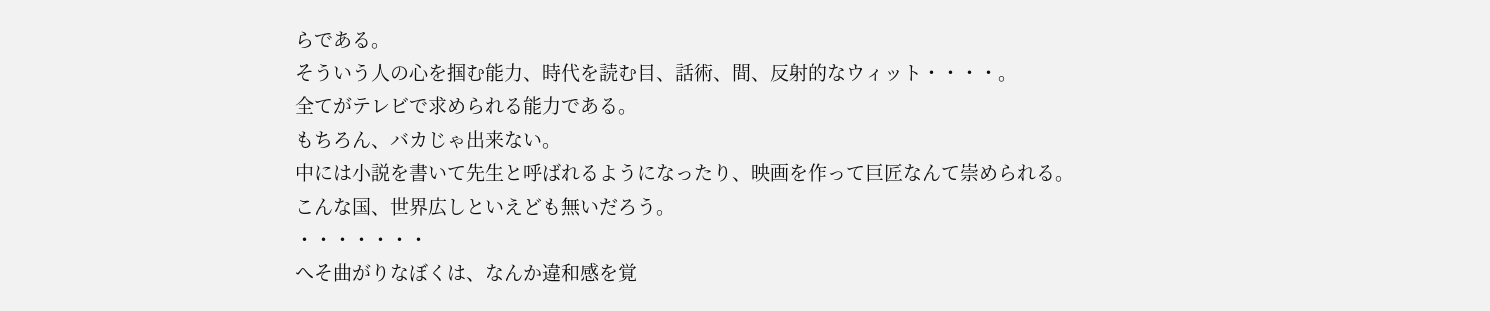らである。
そういう人の心を掴む能力、時代を読む目、話術、間、反射的なウィット・・・・。
全てがテレビで求められる能力である。
もちろん、バカじゃ出来ない。
中には小説を書いて先生と呼ばれるようになったり、映画を作って巨匠なんて崇められる。
こんな国、世界広しといえども無いだろう。
・・・・・・・
へそ曲がりなぼくは、なんか違和感を覚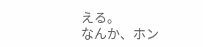える。
なんか、ホン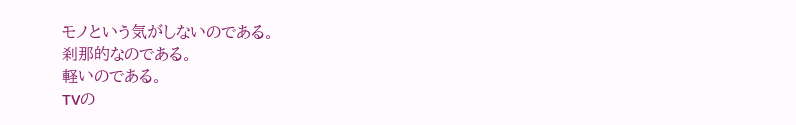モノという気がしないのである。
刹那的なのである。
軽いのである。
TVの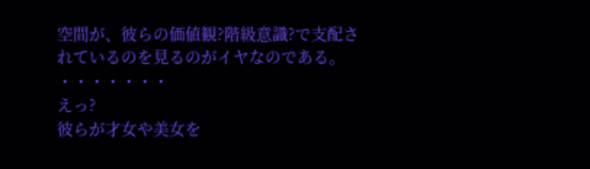空間が、彼らの価値観?階級意識?で支配されているのを見るのがイヤなのである。
・・・・・・・
えっ?
彼らが才女や美女を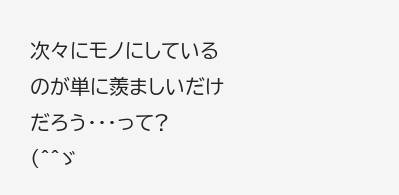次々にモノにしているのが単に羨ましいだけだろう・・・って?
(^^ゞ